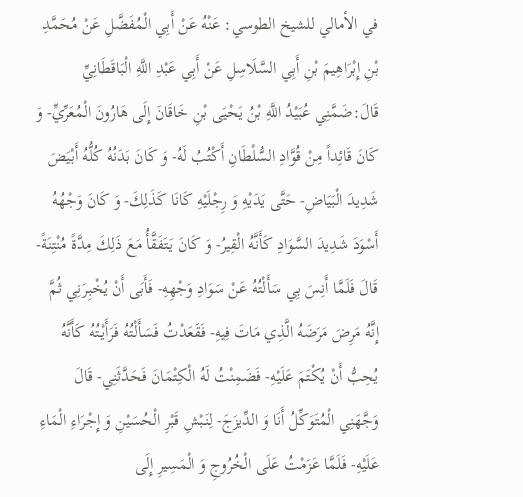في الأمالي للشيخ الطوسي: عَنْهُ عَنْ أَبِي الْمُفَضَّلِ عَنْ مُحَمَّدِ بْنِ إِبْرَاهِيمَ بْنِ أَبِي السَّلَاسِلِ عَنْ أَبِي عَبْدِ اللَّهِ الْبَاقَطَانِيِّ قَالَ:ضَمَّنِي عُبَيْدُ اللَّهِ بْنُ يَحْيَى بْنِ خَاقَانَ إِلَى هَارُونَ الْمُعَرِّيِّ- وَ كَانَ قَائِداً مِنْ قُوَّادِ السُّلْطَانِ أَكْتُبُ لَهُ- وَ كَانَ بَدَنُهُ كُلُّهُ أَبْيَضَ شَدِيدَ الْبَيَاضِ- حَتَّى يَدَيْهِ وَ رِجْلَيْهِ كَانَا كَذَلِكَ- وَ كَانَ وَجْهُهُ أَسْوَدَ شَدِيدَ السَّوَادِ كَأَنَّهُ الْقِيرُ- وَ كَانَ يَتَفَقَّأُ مَعَ ذَلِكَ مِدَّةً مُنْتِنَةً- قَالَ فَلَمَّا أَنِسَ بِي سَأَلْتُهُ عَنْ سَوَادِ وَجْهِهِ- فَأَبَى أَنْ يُخْبِرَنِي ثُمَّ إِنَّهُ مَرِضَ مَرَضَهُ الَّذِي مَاتَ فِيهِ- فَقَعَدْتُ فَسَأَلْتُهُ فَرَأَيْتُهُ كَأَنَّهُ يُحِبُّ أَنْ يُكْتَمَ عَلَيْهِ- فَضَمِنْتُ لَهُ الْكِتْمَانَ فَحَدَّثَنِي- قَالَ وَجَّهَنِي الْمُتَوَكِّلُ أَنَا وَ الدِّيزَجَ- لِنَبْشِ قَبْرِ الْحُسَيْنِ وَ إِجْرَاءِ الْمَاءِ عَلَيْهِ- فَلَمَّا عَزَمْتُ عَلَى الْخُرُوجِ وَ الْمَسِيرِ إِلَى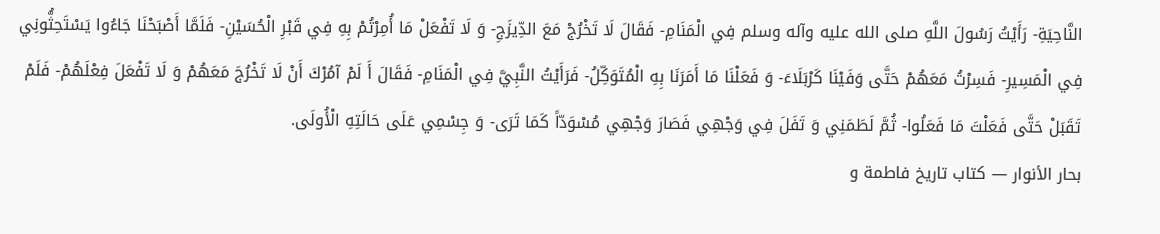النَّاحِيَةِ- رَأَيْتُ رَسُولَ اللَّهِ صلى الله عليه وآله وسلم فِي الْمَنَامِ- فَقَالَ لَا تَخْرُجْ مَعَ الدِّيزَجِ- وَ لَا تَفْعَلْ مَا أُمِرْتُمْ بِهِ فِي قَبْرِ الْحُسَيْنِ- فَلَمَّا أَصْبَحْنَا جَاءُوا يَسْتَحِثُّونِي فِي الْمَسِيرِ- فَسِرْتُ مَعَهُمْ حَتَّى وَفَيْنَا كَرْبَلَاءَ- وَ فَعَلْنَا مَا أَمَرَنَا بِهِ الْمُتَوَكِّلُ- فَرَأَيْتُ النَّبِيَّ فِي الْمَنَامِ- فَقَالَ أَ لَمْ آمُرْكَ أَنْ لَا تَخْرُجَ مَعَهُمْ وَ لَا تَفْعَلَ فِعْلَهُمْ- فَلَمْ تَقَبَلْ حَتَّى فَعَلْتَ مَا فَعَلُوا- ثُمَّ لَطَمَنِي وَ تَفَلَ فِي وَجْهِي فَصَارَ وَجْهِي مُسْوَدّاً كَمَا تَرَى- وَ جِسْمِي عَلَى حَالَتِهِ الْأُولَى.
بحار الأنوار — كتاب تاريخ فاطمة و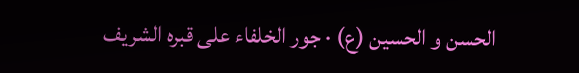الحسن و الحسين (ع) · جور الخلفاء على قبره الشريف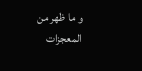و ما ظهر من المعجزات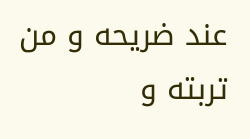عند ضريحه و من تربته و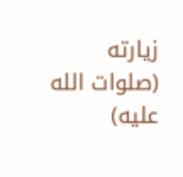زيارته (صلوات الله عليه)